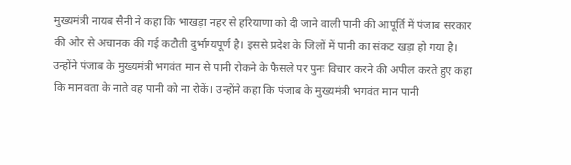मुख्यमंत्री नायब सैनी ने कहा कि भाखड़ा नहर से हरियाणा को दी जाने वाली पानी की आपूर्ति में पंजाब सरकार की ओर से अचानक की गई कटौती दुर्भाग्यपूर्ण है। इससे प्रदेश के जिलों में पानी का संकट खड़ा हो गया है। उन्होंने पंजाब के मुख्यमंत्री भगवंत मान से पानी रोकने के फैसले पर पुनः विचार करने की अपील करते हुए कहा कि मानवता के नाते वह पानी को ना रोकें। उन्होंने कहा कि पंजाब के मुख्यमंत्री भगवंत मान पानी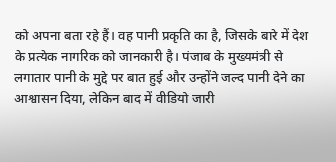को अपना बता रहे हैं। वह पानी प्रकृति का है, जिसके बारे में देश के प्रत्येक नागरिक को जानकारी है। पंजाब के मुख्यमंत्री से लगातार पानी के मुद्दे पर बात हुई और उन्होंने जल्द पानी देने का आश्वासन दिया, लेकिन बाद में वीडियो जारी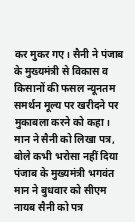कर मुकर गए। सैनी ने पंजाब के मुख्यमंत्री से विकास व किसानों की फसल न्यूनतम समर्थन मूल्य पर खरीदने पर मुकाबला करने को कहा।
मान ने सैनी को लिखा पत्र, बोले कभी भरोसा नहीं दिया
पंजाब के मुख्यमंत्री भगवंत मान ने बुधवार को सीएम नायब सैनी को पत्र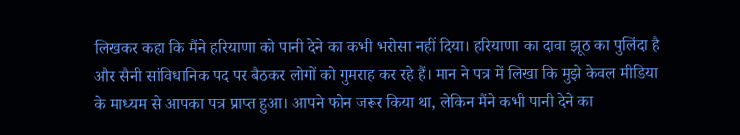लिखकर कहा कि मैंने हरियाणा को पानी देने का कभी भरोसा नहीं दिया। हरियाणा का दावा झूठ का पुलिंदा है और सैनी सांविधानिक पद पर बैठकर लोगों को गुमराह कर रहे हैं। मान ने पत्र में लिखा कि मुझे केवल मीडिया के माध्यम से आपका पत्र प्राप्त हुआ। आपने फोन जरूर किया था, लेकिन मैंने कभी पानी देने का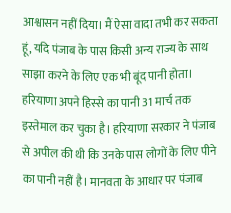आश्वासन नहीं दिया। मैं ऐसा वादा तभी कर सकता हूं, यदि पंजाब के पास किसी अन्य राज्य के साथ साझा करने के लिए एक भी बूंद पानी होता।
हरियाणा अपने हिस्से का पानी 31 मार्च तक इस्तेमाल कर चुका है। हरियाणा सरकार ने पंजाब से अपील की थी कि उनके पास लोगों के लिए पीने का पानी नहीं है। मानवता के आधार पर पंजाब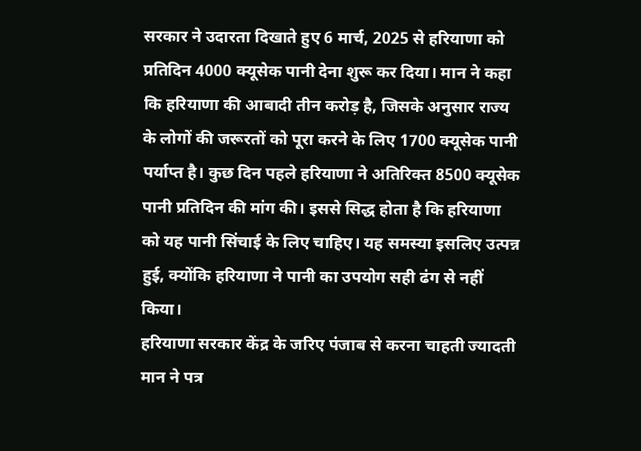सरकार ने उदारता दिखाते हुए 6 मार्च, 2025 से हरियाणा को प्रतिदिन 4000 क्यूसेक पानी देना शुरू कर दिया। मान ने कहा कि हरियाणा की आबादी तीन करोड़ है, जिसके अनुसार राज्य के लोगों की जरूरतों को पूरा करने के लिए 1700 क्यूसेक पानी पर्याप्त है। कुछ दिन पहले हरियाणा ने अतिरिक्त 8500 क्यूसेक पानी प्रतिदिन की मांग की। इससे सिद्ध होता है कि हरियाणा को यह पानी सिंचाई के लिए चाहिए। यह समस्या इसलिए उत्पन्न हुई, क्योंकि हरियाणा ने पानी का उपयोग सही ढंग से नहीं किया।
हरियाणा सरकार केंद्र के जरिए पंजाब से करना चाहती ज्यादती
मान ने पत्र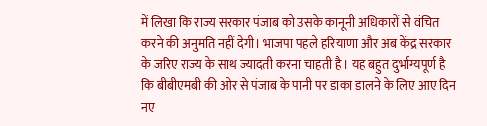में लिखा कि राज्य सरकार पंजाब को उसके कानूनी अधिकारों से वंचित करने की अनुमति नहीं देगी। भाजपा पहले हरियाणा और अब केंद्र सरकार के जरिए राज्य के साथ ज्यादती करना चाहती है। यह बहुत दुर्भाग्यपूर्ण है कि बीबीएमबी की ओर से पंजाब के पानी पर डाका डालने के लिए आए दिन नए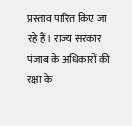प्रस्ताव पारित किए जा रहे हैं। राज्य सरकार पंजाब के अधिकारों की रक्षा के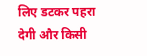लिए डटकर पहरा देगी और किसी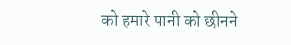को हमारे पानी को छीनने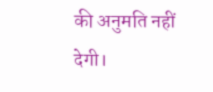की अनुमति नहीं देगी।